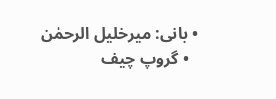• بانی: میرخلیل الرحمٰن
  • گروپ چیف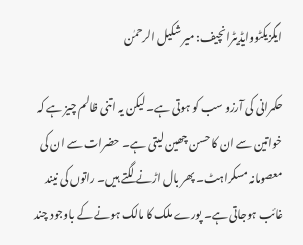ایگزیکٹووایڈیٹرانچیف: میر شکیل الرحمٰن

حکمرانی کی آرزو سب کو ہوتی ہے۔ لیکن یہ اتنی ظالم چیز ہے کہ خواتین سے ان کا حسن چھین لیتی ہے۔ حضرات سے ان کی معصومانہ مسکراہٹ۔ پھر بال اڑنے لگتے ہیں۔ راتوں کی نیند غائب ہوجاتی ہے۔ پورے ملک کا مالک ہونے کے باوجود چند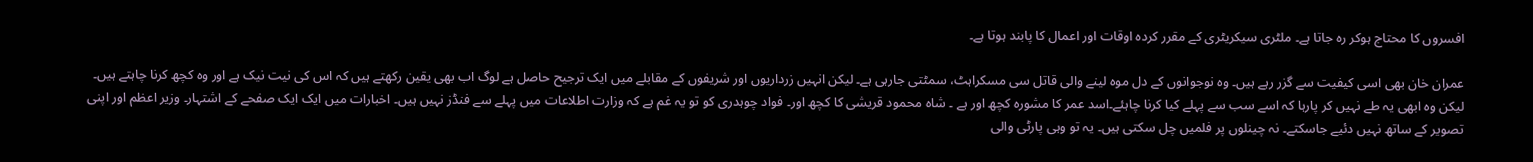افسروں کا محتاج ہوکر رہ جاتا ہے۔ ملٹری سیکریٹری کے مقرر کردہ اوقات اور اعمال کا پابند ہوتا ہے۔

عمران خان بھی اسی کیفیت سے گزر رہے ہیں۔ وہ نوجوانوں کے دل موہ لینے والی قاتل سی مسکراہٹ، سمٹتی جارہی ہے۔ لیکن انہیں زرداریوں اور شریفوں کے مقابلے میں ایک ترجیح حاصل ہے لوگ اب بھی یقین رکھتے ہیں کہ اس کی نیت نیک ہے اور وہ کچھ کرنا چاہتے ہیں۔ لیکن وہ ابھی یہ طے نہیں کر پارہا کہ اسے سب سے پہلے کیا کرنا چاہئے۔اسد عمر کا مشورہ کچھ اور ہے ۔ شاہ محمود قریشی کا کچھ اور۔ فواد چوہدری کو تو یہ غم ہے کہ وزارت اطلاعات میں پہلے سے فنڈز نہیں ہیں۔ اخبارات میں ایک ایک صفحے کے اشتہار۔ وزیر اعظم اور اپنی تصویر کے ساتھ نہیں دئیے جاسکتے۔ نہ چینلوں پر فلمیں چل سکتی ہیں۔ یہ تو وہی پارٹی والی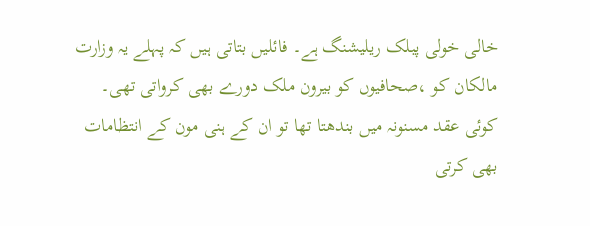خالی خولی پبلک ریلیشنگ ہے۔ فائلیں بتاتی ہیں کہ پہلے یہ وزارت مالکان کو ،صحافیوں کو بیرون ملک دورے بھی کرواتی تھی۔ کوئی عقد مسنونہ میں بندھتا تھا تو ان کے ہنی مون کے انتظامات بھی کرتی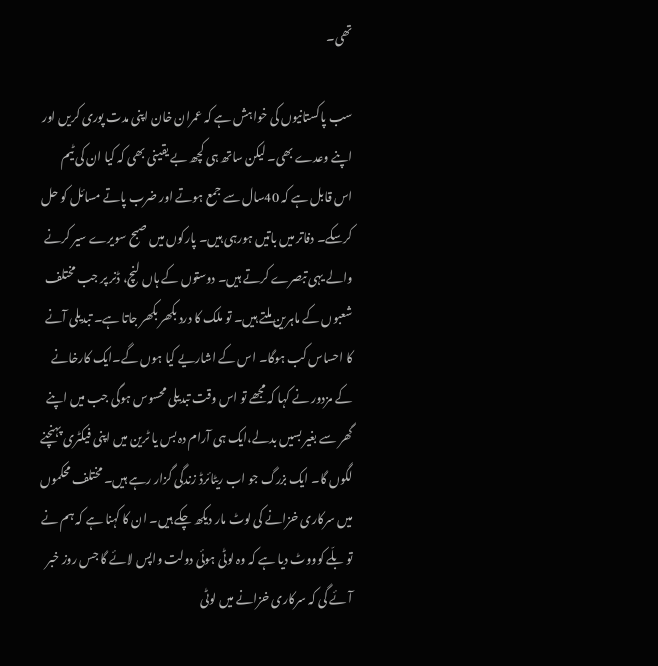تھی۔

سب پاکستانیوں کی خواہش ہے کہ عمران خان اپنی مدت پوری کریں اور اپنے وعدے بھی۔ لیکن ساتھ ہی کچھ بے یقینی بھی کہ کیا ان کی ٹیم اس قابل ہے کہ 40سال سے جمع ہوتے اور ضرب پاتے مسائل کو حل کرسکے۔ دفاتر میں باتیں ہورہی ہیں۔ پارکوں میں صبح سویرے سیر کرنے والے یہی تبصرے کرتے ہیں۔ دوستوں کے ہاں لنچ، ڈنر پر جب مختلف شعبوں کے ماہرین ملتے ہیں۔ تو ملک کا درد بکھر بکھر جاتا ہے۔ تبدیلی آنے کا احساس کب ہوگا۔ اس کے اشاریے کیا ہوں گے۔ایک کارخانے کے مزدور نے کہا کہ مجھے تو اس وقت تبدیلی محسوس ہوگی جب میں اپنے گھر سے بغیر بسیں بدلے،ایک ہی آرام دہ بس یا ٹرین میں اپنی فیکٹری پہنچنے لگوں گا۔ ایک بزرگ جو اب ریٹائرڈ زندگی گزار رہے ہیں۔ مختلف محکموں میں سرکاری خزانے کی لوٹ مار دیکھ چکے ہیں۔ ان کا کہنا ہے کہ ہم نے تو بلّے کوووٹ دیا ہے کہ وہ لوٹی ہوئی دولت واپس لائے گا جس روز خبر آئے گی کہ سرکاری خزانے میں لوٹی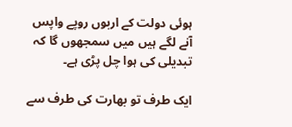ہوئی دولت کے اربوں روپے واپس آنے لگے ہیں میں سمجھوں گا کہ تبدیلی کی ہوا چل پڑی ہے۔

ایک طرف تو بھارت کی طرف سے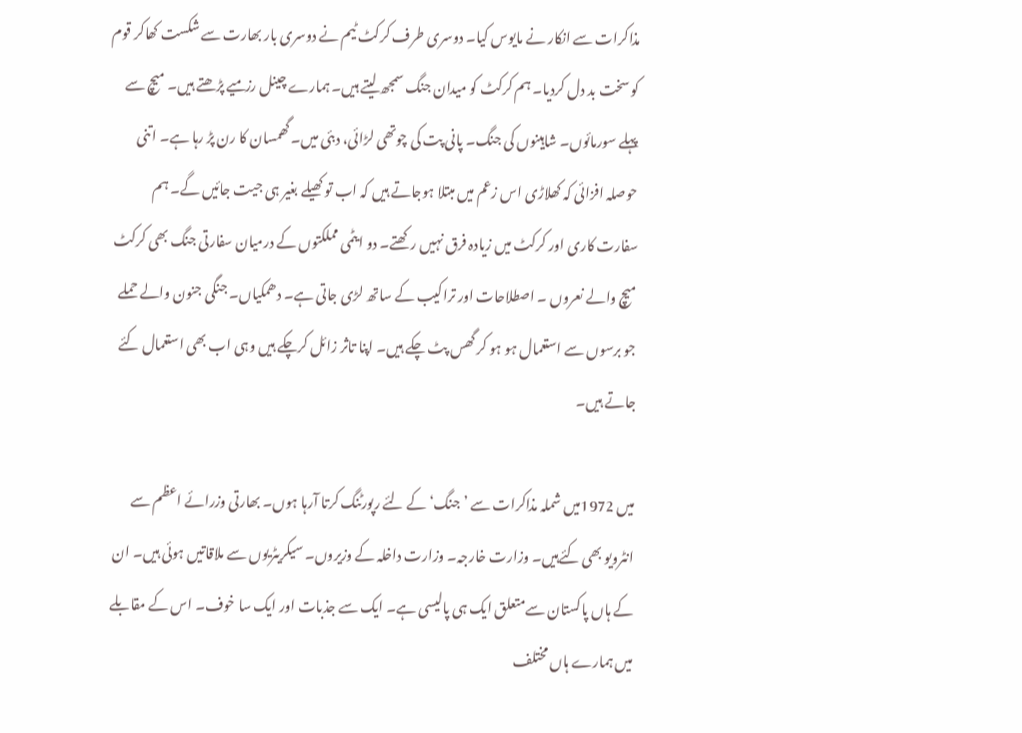مذاکرات سے انکار نے مایوس کیا۔ دوسری طرف کرکٹ ٹیم نے دوسری بار بھارت سے شکست کھاکر قوم کو سخت بد دل کردیا۔ ہم کرکٹ کو میدان جنگ سمجھ لیتے ہیں۔ ہمارے چینل رزمیے پڑھتے ہیں۔ میچ سے پہلے سورمائوں۔ شاہینوں کی جنگ۔ پانی پت کی چوتھی لڑائی، دبئی میں۔ گھمسان کا رن پڑ رہا ہے۔ اتنی حوصلہ افزائی کہ کھلاڑی اس زعم میں مبتلا ہوجاتے ہیں کہ اب تو کھیلے بغیر ہی جیت جائیں گے۔ ہم سفارت کاری اور کرکٹ میں زیادہ فرق نہیں رکھتے۔ دو ایٹمی مملکتوں کے درمیان سفارتی جنگ بھی کرکٹ میچ والے نعروں ۔ اصطلاحات اور تراکیب کے ساتھ لڑی جاتی ہے۔ دھمکیاں۔ جنگی جنون والے حملے جو برسوں سے استعمال ہو ہو کر گھس پٹ چکے ہیں۔ اپنا تاثر زائل کرچکے ہیں وہی اب بھی استعمال کئے جاتے ہیں۔

میں 1972میں شملہ مذاکرات سے ’جنگ‘ کے لئے رپورٹنگ کرتا آرہا ہوں۔ بھارتی وزرائے اعظم سے انٹرویو بھی کئےہیں۔ وزارت خارجہ۔ وزارت داخلہ کے وزیروں۔ سیکریٹریوں سے ملاقاتیں ہوئی ہیں۔ ان کے ہاں پاکستان سےمتعلق ایک ہی پالیسی ہے۔ ایک سے جذبات اور ایک سا خوف۔ اس کے مقابلے میں ہمارے ہاں مختلف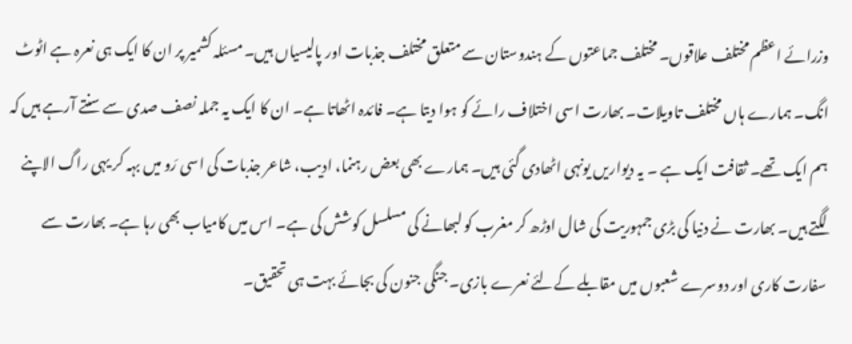وزرائے اعظم مختلف علاقوں۔ مختلف جماعتوں کے ہندوستان سے متعلق مختلف جذبات اور پالیسیاں ہیں۔ مسئلہ کشمیر پر ان کا ایک ہی نعرہ ہے اٹوٹ انگ۔ ہمارے ہاں مختلف تاویلات۔ بھارت اسی اختلاف رائے کو ہوا دیتا ہے۔ فائدہ اٹھاتا ہے۔ ان کا ایک یہ جملہ نصف صدی سے سنتے آرہے ہیں کہ ہم ایک تھے۔ ثقافت ایک ہے ۔ یہ دیواریں یونہی اٹھادی گئی ہیں۔ ہمارے بھی بعض رہنما، ادیب، شاعر جذبات کی اسی رَو میں بہہ کر یہی راگ الاپنے لگتے ہیں۔ بھارت نے دنیا کی بڑی جمہوریت کی شال اوڑھ کر مغرب کو لبھانے کی مسلسل کوشش کی ہے۔ اس میں کامیاب بھی رہا ہے۔ بھارت سے سفارت کاری اور دوسرے شعبوں میں مقابلے کےلئے نعرے بازی۔ جنگی جنون کی بجائے بہت ہی تحقیق۔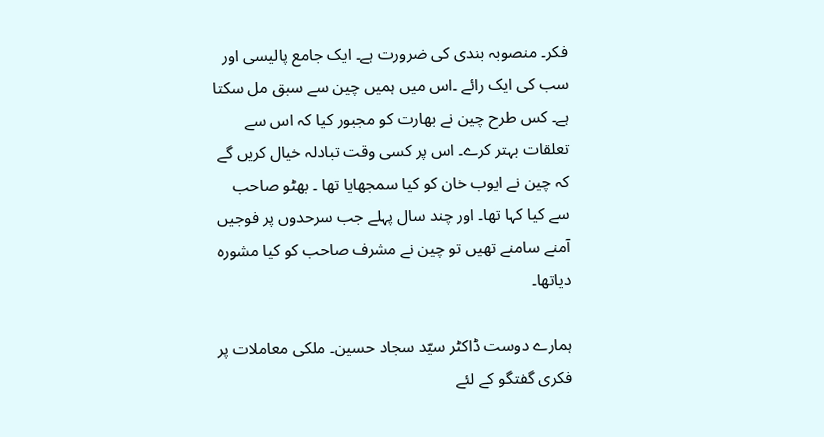فکر۔ منصوبہ بندی کی ضرورت ہے۔ ایک جامع پالیسی اور سب کی ایک رائے ۔اس میں ہمیں چین سے سبق مل سکتا ہے۔ کس طرح چین نے بھارت کو مجبور کیا کہ اس سے تعلقات بہتر کرے۔ اس پر کسی وقت تبادلہ خیال کریں گے کہ چین نے ایوب خان کو کیا سمجھایا تھا ۔ بھٹو صاحب سے کیا کہا تھا۔ اور چند سال پہلے جب سرحدوں پر فوجیں آمنے سامنے تھیں تو چین نے مشرف صاحب کو کیا مشورہ دیاتھا۔

ہمارے دوست ڈاکٹر سیّد سجاد حسین۔ ملکی معاملات پر فکری گفتگو کے لئے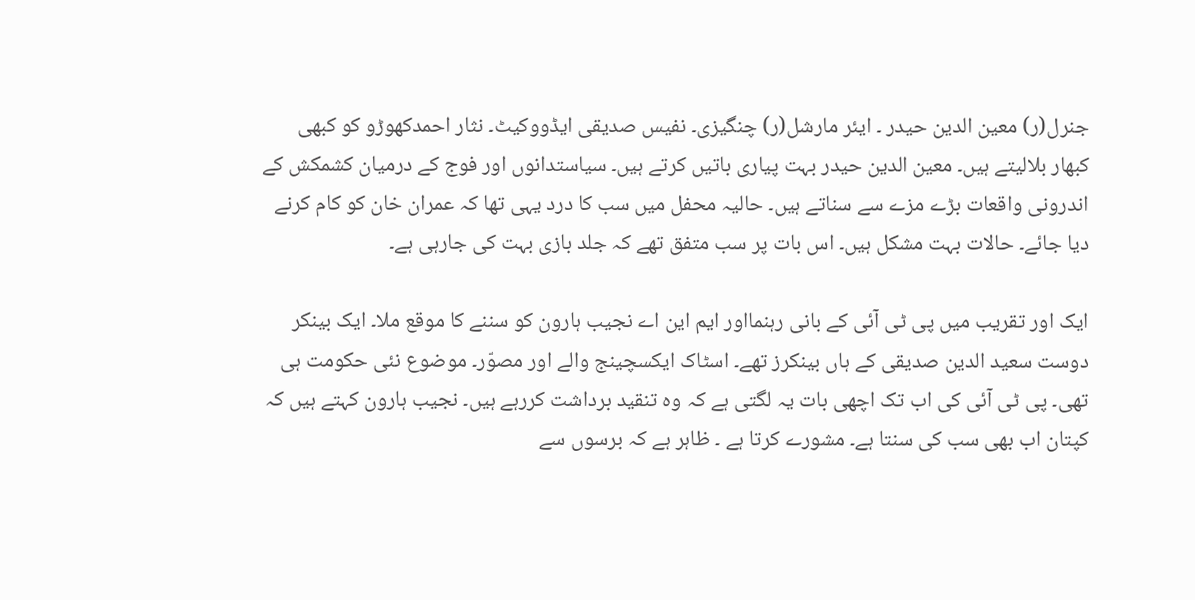جنرل(ر) معین الدین حیدر ۔ ایئر مارشل(ر) چنگیزی۔ نفیس صدیقی ایڈووکیٹ۔ نثار احمدکھوڑو کو کبھی کبھار بلالیتے ہیں۔ معین الدین حیدر بہت پیاری باتیں کرتے ہیں۔ سیاستدانوں اور فوج کے درمیان کشمکش کے اندرونی واقعات بڑے مزے سے سناتے ہیں۔ حالیہ محفل میں سب کا درد یہی تھا کہ عمران خان کو کام کرنے دیا جائے۔ حالات بہت مشکل ہیں۔ اس بات پر سب متفق تھے کہ جلد بازی بہت کی جارہی ہے۔

ایک اور تقریب میں پی ٹی آئی کے بانی رہنمااور ایم این اے نجیب ہارون کو سننے کا موقع ملا۔ ایک بینکر دوست سعید الدین صدیقی کے ہاں بینکرز تھے۔ اسٹاک ایکسچینج والے اور مصوّر۔ موضوع نئی حکومت ہی تھی۔ پی ٹی آئی کی اب تک اچھی بات یہ لگتی ہے کہ وہ تنقید برداشت کررہے ہیں۔ نجیب ہارون کہتے ہیں کہ کپتان اب بھی سب کی سنتا ہے۔ مشورے کرتا ہے ۔ ظاہر ہے کہ برسوں سے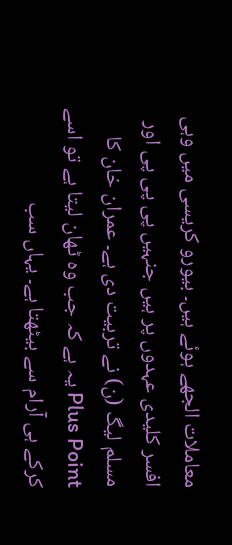معاملات الجھے ہوئے ہیں۔ بیورو کریسی میں وہی افسر کلیدی عہدوں پر ہیں جنہیں پی پی پی اور مسلم لیگ (ن) نے تربیت دی ہے۔ عمران خان کا Plus Point یہ ہے کہ جب وہ ٹھان لیتا ہے تو اسے کرکے ہی آرام سے بیٹھتا ہے۔ یہاں سب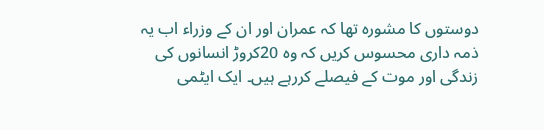دوستوں کا مشورہ تھا کہ عمران اور ان کے وزراء اب یہ ذمہ داری محسوس کریں کہ وہ 20کروڑ انسانوں کی زندگی اور موت کے فیصلے کررہے ہیں۔ ایک ایٹمی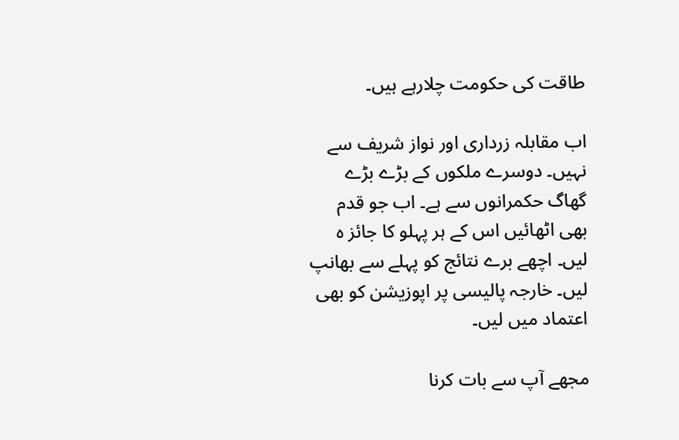طاقت کی حکومت چلارہے ہیں۔

اب مقابلہ زرداری اور نواز شریف سے نہیں۔ دوسرے ملکوں کے بڑے بڑے گھاگ حکمرانوں سے ہے۔ اب جو قدم بھی اٹھائیں اس کے ہر پہلو کا جائز ہ لیں۔ اچھے برے نتائج کو پہلے سے بھانپ لیں۔ خارجہ پالیسی پر اپوزیشن کو بھی اعتماد میں لیں۔

مجھے آپ سے بات کرنا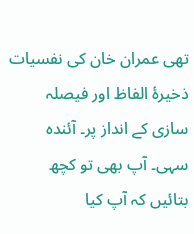تھی عمران خان کی نفسیات ذخیرۂ الفاظ اور فیصلہ سازی کے انداز پر۔ آئندہ سہی۔ آپ بھی تو کچھ بتائیں کہ آپ کیا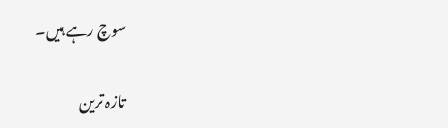سوچ رہے ہیں۔

تازہ ترین